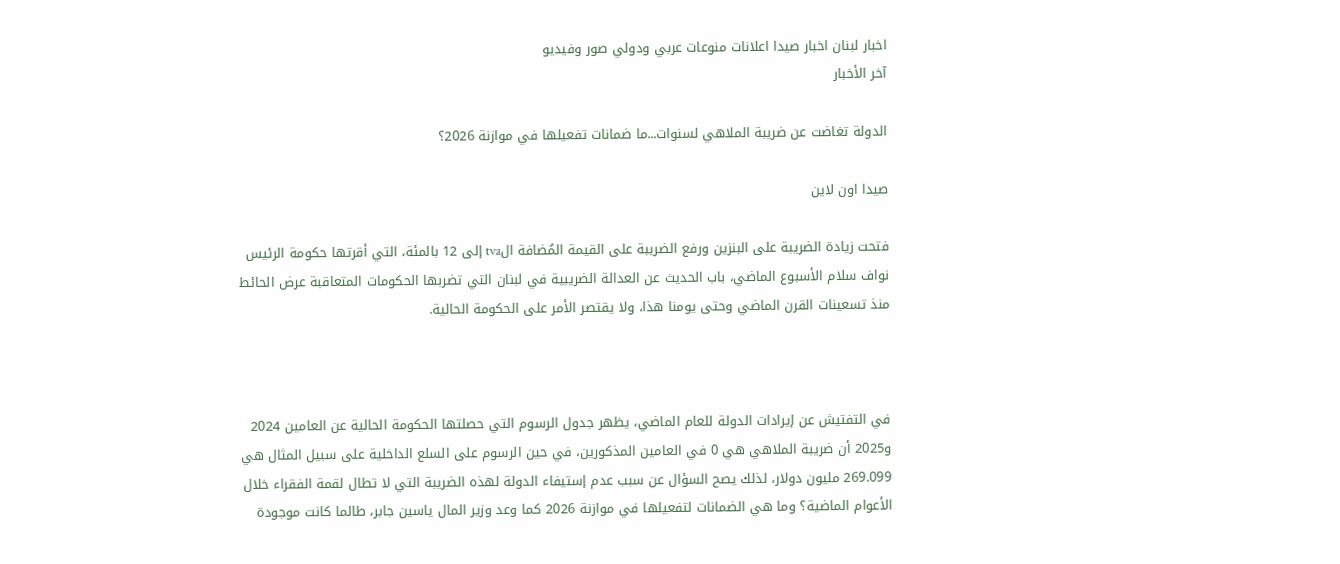اخبار لبنان اخبار صيدا اعلانات منوعات عربي ودولي صور وفيديو
آخر الأخبار

الدولة تغاضت عن ضريبة الملاهي لسنوات...ما ضمانات تفعيلها في موازنة 2026؟

صيدا اون لاين

فتحت زيادة الضريبة على البنزين ورفع الضريبة على القيمة المُضافة الtva إلى 12 بالمئة، التي أقرتها حكومة الرئيس نواف سلام الأسبوع الماضي، باب الحديث عن العدالة الضريبية في لبنان التي تضربها الحكومات المتعاقبة عرض الحائط منذ تسعينات القرن الماضي وحتى يومنا هذا، ولا يقتصر الأمر على الحكومة الحالية.



في التفتيش عن إيرادات الدولة للعام الماضي، يظهر جدول الرسوم التي حصلتها الحكومة الحالية عن العامين 2024 و2025 أن ضريبة الملاهي هي 0 في العامين المذكورين، في حين الرسوم على السلع الداخلية على سبيل المثال هي 269.099 مليون دولار، لذلك يصح السؤال عن سبب عدم إستيفاء الدولة لهذه الضريبة التي لا تطال لقمة الفقراء خلال الأعوام الماضية؟ وما هي الضمانات لتفعيلها في موازنة 2026 كما وعد وزير المال ياسين جابر، طالما كانت موجودة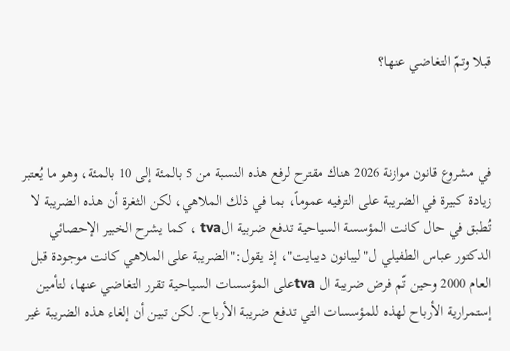قبلا وتمّ التغاضي عنها؟



في مشروع قانون موازنة 2026 هناك مقترح لرفع هذه النسبة من 5 بالمئة إلى 10 بالمئة، وهو ما يُعتبر زيادة كبيرة في الضريبة على الترفيه عموماً، بما في ذلك الملاهي، لكن الثغرة أن هذه الضريبة لا تُطبق في حال كانت المؤسسة السياحية تدفع ضربية الtva ، كما يشرح الخبير الإحصائي الدكتور عباس الطفيلي ل"ليبانون ديبايت"، إذ يقول:"الضريبة على الملاهي كانت موجودة قبل العام 2000 وحين تّم فرض ضريبة ال tvaعلى المؤسسات السياحية تقرر التغاضي عنها، لتأمين إستمرارية الأرباح لهذه للمؤسسات التي تدفع ضريبة الأرباح. لكن تبين أن إلغاء هذه الضريبة غير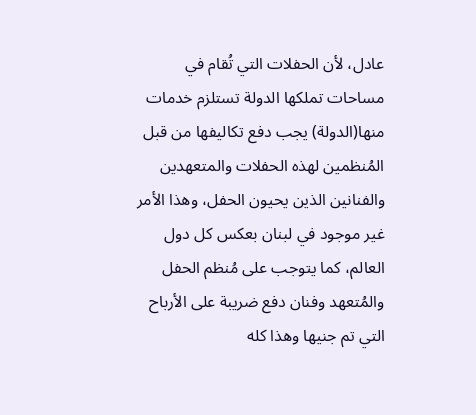عادل، لأن الحفلات التي تُقام في مساحات تملكها الدولة تستلزم خدمات منها(الدولة) يجب دفع تكاليفها من قبل المُنظمين لهذه الحفلات والمتعهدين والفنانين الذين يحيون الحفل، وهذا الأمر غير موجود في لبنان بعكس كل دول العالم، كما يتوجب على مُنظم الحفل والمُتعهد وفنان دفع ضريبة على الأرباح التي تم جنيها وهذا كله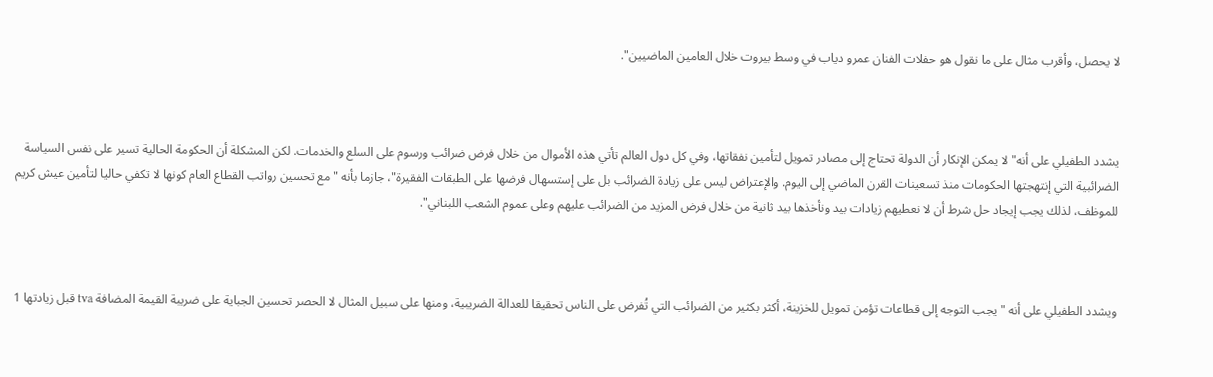لا يحصل، وأقرب مثال على ما نقول هو حفلات الفنان عمرو دياب في وسط بيروت خلال العامين الماضيين".



يشدد الطفيلي على أنه"لا يمكن الإنكار أن الدولة تحتاج إلى مصادر تمويل لتأمين نفقاتها، وفي كل دول العالم تأتي هذه الأموال من خلال فرض ضرائب ورسوم على السلع والخدمات. لكن المشكلة أن الحكومة الحالية تسير على نفس السياسة الضرائبية التي إنتهجتها الحكومات منذ تسعينات القرن الماضي إلى اليوم. والإعتراض ليس على زيادة الضرائب بل على إستسهال فرضها على الطبقات الفقيرة"، جازما بأنه "مع تحسين رواتب القطاع العام كونها لا تكفي حاليا لتأمين عيش كريم للموظف، لذلك يجب إيجاد حل شرط أن لا نعطيهم زيادات بيد ونأخذها بيد ثانية من خلال فرض المزيد من الضرائب عليهم وعلى عموم الشعب اللبناني".



ويشدد الطفيلي على أنه "يجب التوجه إلى قطاعات تؤمن تمويل للخزينة، أكثر بكثير من الضرائب التي تُفرض على الناس تحقيقا للعدالة الضريبية، ومنها على سبيل المثال لا الحصر تحسين الجباية على ضريبة القيمة المضافة tva قبل زيادتها 1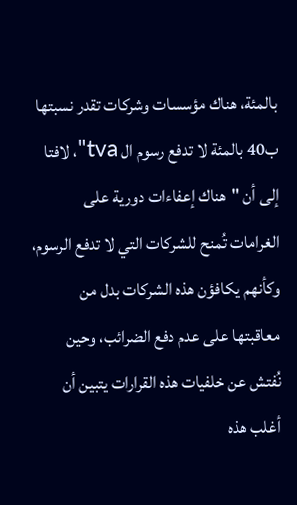بالمئة، هناك مؤسسات وشركات تقدر نسبتها ب40 بالمئة لا تدفع رسوم ال tva"، لافتا إلى أن "هناك إعفاءات دورية على الغرامات تُمنح للشركات التي لا تدفع الرسوم، وكأنهم يكافؤن هذه الشركات بدل من معاقبتها على عدم دفع الضرائب، وحين نُفتش عن خلفيات هذه القرارات يتبين أن أغلب هذه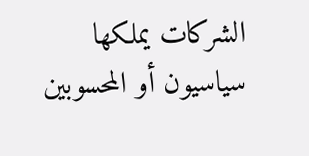الشركات يملكها سياسيون أو المحسوبين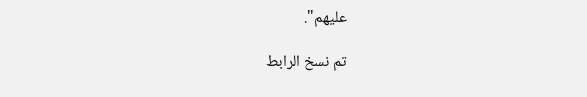عليهم".

تم نسخ الرابط